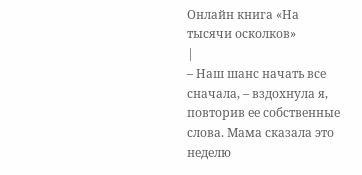Онлайн книга «На тысячи осколков»
|
– Наш шанс начать все сначала, – вздохнула я, повторив ее собственные слова. Мама сказала это неделю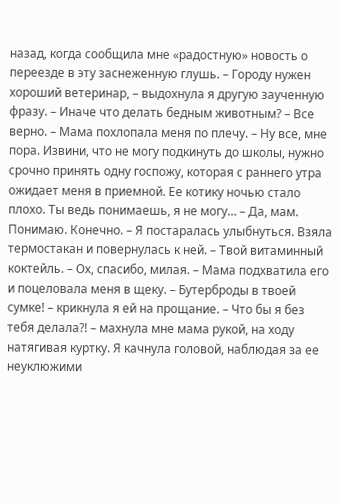назад, когда сообщила мне «радостную» новость о переезде в эту заснеженную глушь. – Городу нужен хороший ветеринар, – выдохнула я другую заученную фразу. – Иначе что делать бедным животным? – Все верно. – Мама похлопала меня по плечу. – Ну все, мне пора. Извини, что не могу подкинуть до школы, нужно срочно принять одну госпожу, которая с раннего утра ожидает меня в приемной. Ее котику ночью стало плохо. Ты ведь понимаешь, я не могу… – Да, мам. Понимаю. Конечно. – Я постаралась улыбнуться. Взяла термостакан и повернулась к ней. – Твой витаминный коктейль. – Ох, спасибо, милая. – Мама подхватила его и поцеловала меня в щеку. – Бутерброды в твоей сумке! – крикнула я ей на прощание. – Что бы я без тебя делала?! – махнула мне мама рукой, на ходу натягивая куртку. Я качнула головой, наблюдая за ее неуклюжими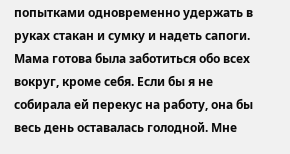попытками одновременно удержать в руках стакан и сумку и надеть сапоги. Мама готова была заботиться обо всех вокруг, кроме себя. Если бы я не собирала ей перекус на работу, она бы весь день оставалась голодной. Мне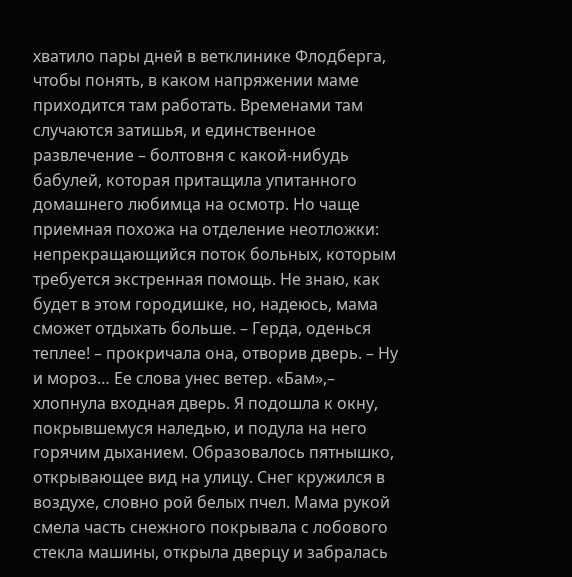хватило пары дней в ветклинике Флодберга, чтобы понять, в каком напряжении маме приходится там работать. Временами там случаются затишья, и единственное развлечение – болтовня с какой-нибудь бабулей, которая притащила упитанного домашнего любимца на осмотр. Но чаще приемная похожа на отделение неотложки: непрекращающийся поток больных, которым требуется экстренная помощь. Не знаю, как будет в этом городишке, но, надеюсь, мама сможет отдыхать больше. – Герда, оденься теплее! – прокричала она, отворив дверь. – Ну и мороз… Ее слова унес ветер. «Бам»,– хлопнула входная дверь. Я подошла к окну, покрывшемуся наледью, и подула на него горячим дыханием. Образовалось пятнышко, открывающее вид на улицу. Снег кружился в воздухе, словно рой белых пчел. Мама рукой смела часть снежного покрывала с лобового стекла машины, открыла дверцу и забралась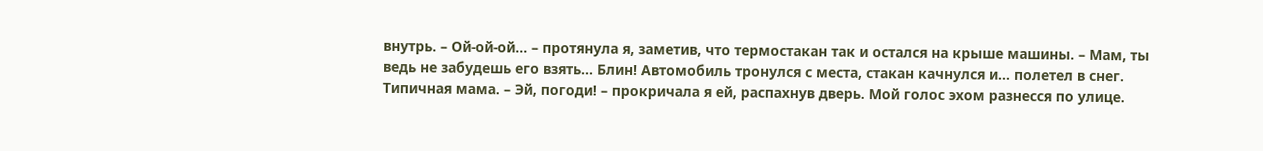внутрь. – Ой-ой-ой… – протянула я, заметив, что термостакан так и остался на крыше машины. – Мам, ты ведь не забудешь его взять… Блин! Автомобиль тронулся с места, стакан качнулся и… полетел в снег. Типичная мама. – Эй, погоди! – прокричала я ей, распахнув дверь. Мой голос эхом разнесся по улице.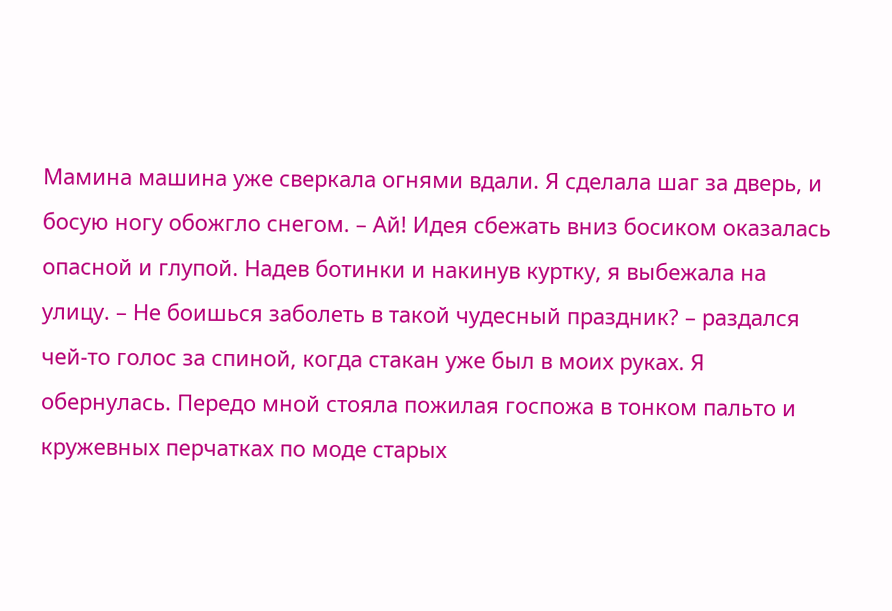Мамина машина уже сверкала огнями вдали. Я сделала шаг за дверь, и босую ногу обожгло снегом. – Ай! Идея сбежать вниз босиком оказалась опасной и глупой. Надев ботинки и накинув куртку, я выбежала на улицу. – Не боишься заболеть в такой чудесный праздник? – раздался чей-то голос за спиной, когда стакан уже был в моих руках. Я обернулась. Передо мной стояла пожилая госпожа в тонком пальто и кружевных перчатках по моде старых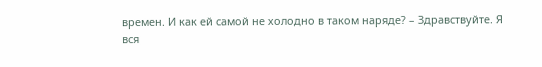времен. И как ей самой не холодно в таком наряде? – Здравствуйте. Я вся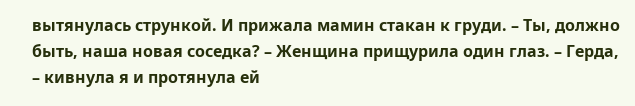вытянулась стрункой. И прижала мамин стакан к груди. – Ты, должно быть, наша новая соседка? – Женщина прищурила один глаз. – Герда, – кивнула я и протянула ей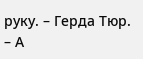руку. – Герда Тюр. – А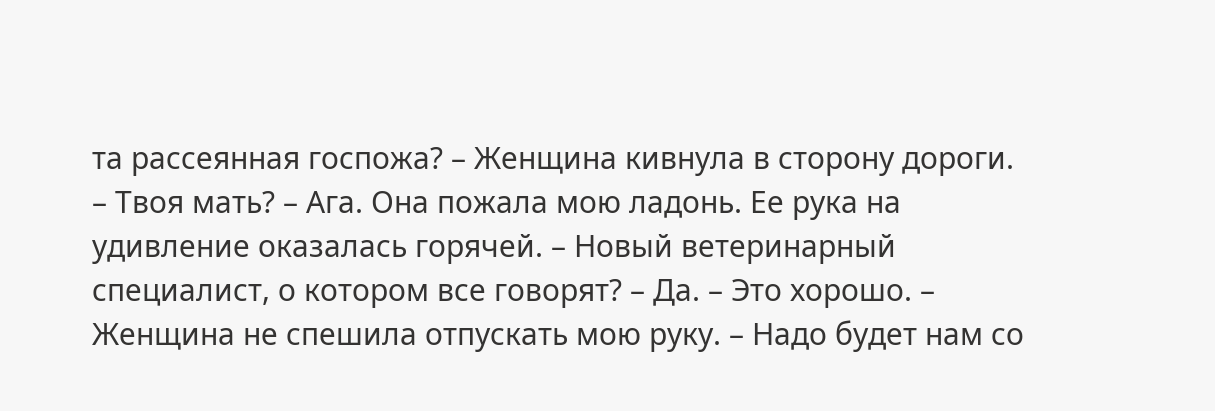та рассеянная госпожа? – Женщина кивнула в сторону дороги. – Твоя мать? – Ага. Она пожала мою ладонь. Ее рука на удивление оказалась горячей. – Новый ветеринарный специалист, о котором все говорят? – Да. – Это хорошо. – Женщина не спешила отпускать мою руку. – Надо будет нам со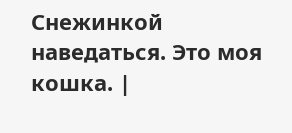Снежинкой наведаться. Это моя кошка. |